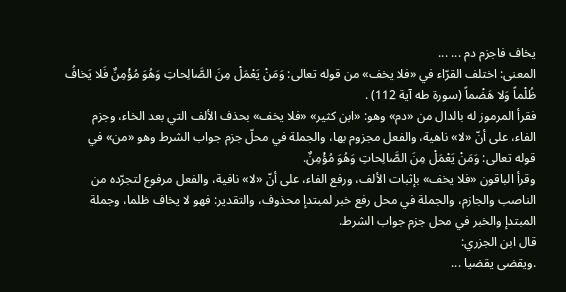يخاف فاجزم دم ... ...
المعنى: اختلف القرّاء في «فلا يخف» من قوله تعالى: وَمَنْ يَعْمَلْ مِنَ الصَّالِحاتِ وَهُوَ مُؤْمِنٌ فَلا يَخافُ ظُلْماً وَلا هَضْماً (سورة طه آية 112) .
فقرأ المرموز له بالدال من «دم» وهو: «ابن كثير» «فلا يخف» بحذف الألف التي بعد الخاء، وجزم الفاء، على أنّ «لا» ناهية، والفعل مجزوم بها، والجملة في محلّ جزم جواب الشرط وهو «من» في قوله تعالى: وَمَنْ يَعْمَلْ مِنَ الصَّالِحاتِ وَهُوَ مُؤْمِنٌ.
وقرأ الباقون «فلا يخف» بإثبات الألف، ورفع الفاء، على أنّ «لا» نافية، والفعل مرفوع لتجرّده من الناصب والجازم، والجملة في محل رفع خبر لمبتدإ محذوف، والتقدير: فهو لا يخاف ظلما، وجملة المبتدإ والخبر في محل جزم جواب الشرط.
قال ابن الجزري:
.ويقضى يقضيا ...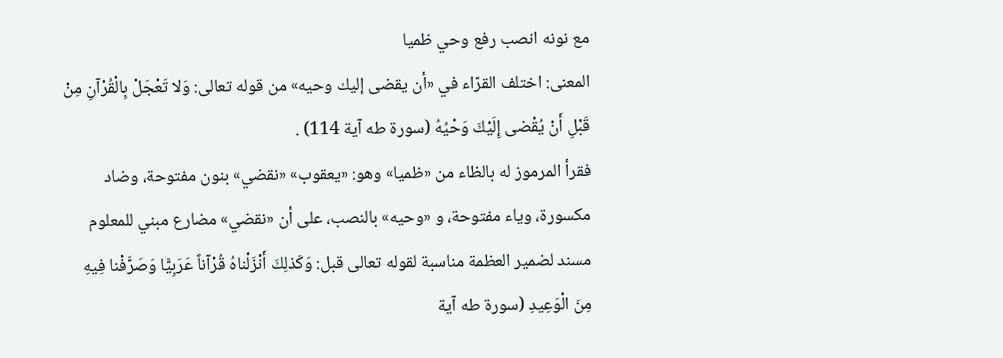مع نونه انصب رفع وحي ظميا
المعنى: اختلف القرّاء في «أن يقضى إليك وحيه» من قوله تعالى: وَلا تَعْجَلْ بِالْقُرْآنِ مِنْ قَبْلِ أَنْ يُقْضى إِلَيْكَ وَحْيُهُ (سورة طه آية 114) .
فقرأ المرموز له بالظاء من «ظميا» وهو: «يعقوب» «نقضي» بنون مفتوحة، وضاد مكسورة، وياء مفتوحة، و «وحيه» بالنصب، على أن «نقضي» مضارع مبني للمعلوم مسند لضمير العظمة مناسبة لقوله تعالى قبل: وَكَذلِكَ أَنْزَلْناهُ قُرْآناً عَرَبِيًّا وَصَرَّفْنا فِيهِ مِنَ الْوَعِيدِ (سورة طه آية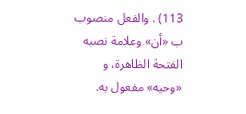113) . والفعل منصوب ب «أن» وعلامة نصبه الفتحة الظاهرة، و «وحيه» مفعول به.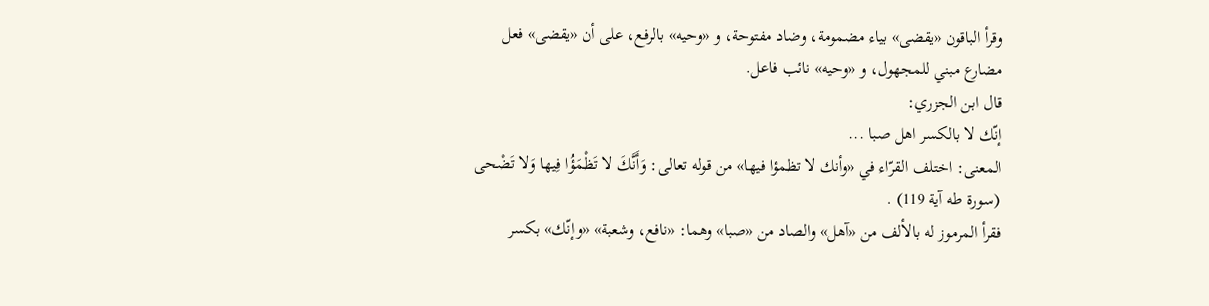وقرأ الباقون «يقضى» بياء مضمومة، وضاد مفتوحة، و «وحيه» بالرفع، على أن «يقضى» فعل مضارع مبني للمجهول، و «وحيه» نائب فاعل.
قال ابن الجزري:
إنّك لا بالكسر اهل صبا ...
المعنى: اختلف القرّاء في «وأنك لا تظمؤا فيها» من قوله تعالى: وَأَنَّكَ لا تَظْمَؤُا فِيها وَلا تَضْحى (سورة طه آية 119) .
فقرأ المرموز له بالألف من «آهل» والصاد من «صبا» وهما: «نافع، وشعبة» «وإنّك» بكسر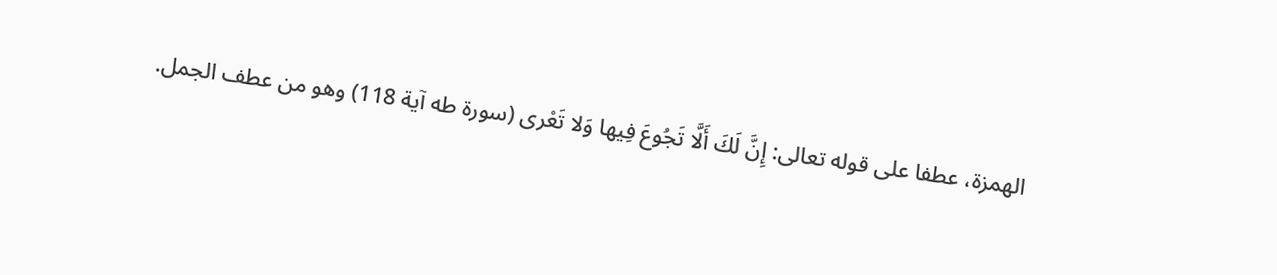الهمزة، عطفا على قوله تعالى: إِنَّ لَكَ أَلَّا تَجُوعَ فِيها وَلا تَعْرى (سورة طه آية 118) وهو من عطف الجمل.